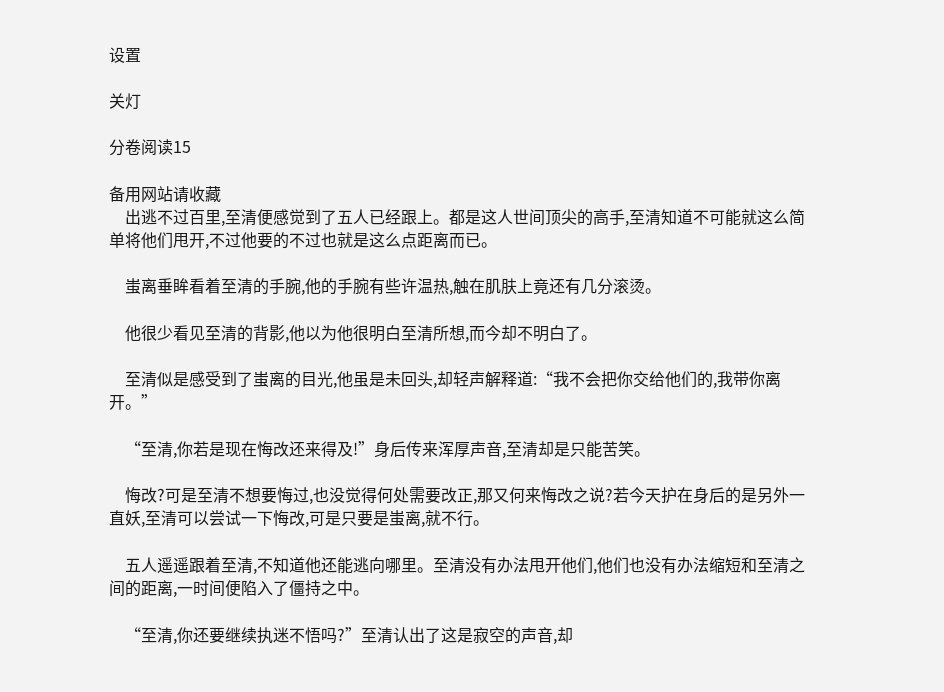设置

关灯

分卷阅读15

备用网站请收藏
    出逃不过百里,至清便感觉到了五人已经跟上。都是这人世间顶尖的高手,至清知道不可能就这么简单将他们甩开,不过他要的不过也就是这么点距离而已。

    蚩离垂眸看着至清的手腕,他的手腕有些许温热,触在肌肤上竟还有几分滚烫。

    他很少看见至清的背影,他以为他很明白至清所想,而今却不明白了。

    至清似是感受到了蚩离的目光,他虽是未回头,却轻声解释道:“我不会把你交给他们的,我带你离开。”

    “至清,你若是现在悔改还来得及!”身后传来浑厚声音,至清却是只能苦笑。

    悔改?可是至清不想要悔过,也没觉得何处需要改正,那又何来悔改之说?若今天护在身后的是另外一直妖,至清可以尝试一下悔改,可是只要是蚩离,就不行。

    五人遥遥跟着至清,不知道他还能逃向哪里。至清没有办法甩开他们,他们也没有办法缩短和至清之间的距离,一时间便陷入了僵持之中。

    “至清,你还要继续执迷不悟吗?”至清认出了这是寂空的声音,却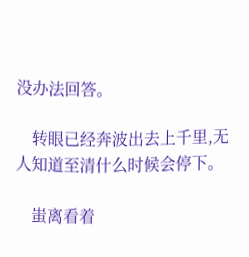没办法回答。

    转眼已经奔波出去上千里,无人知道至清什么时候会停下。

    蚩离看着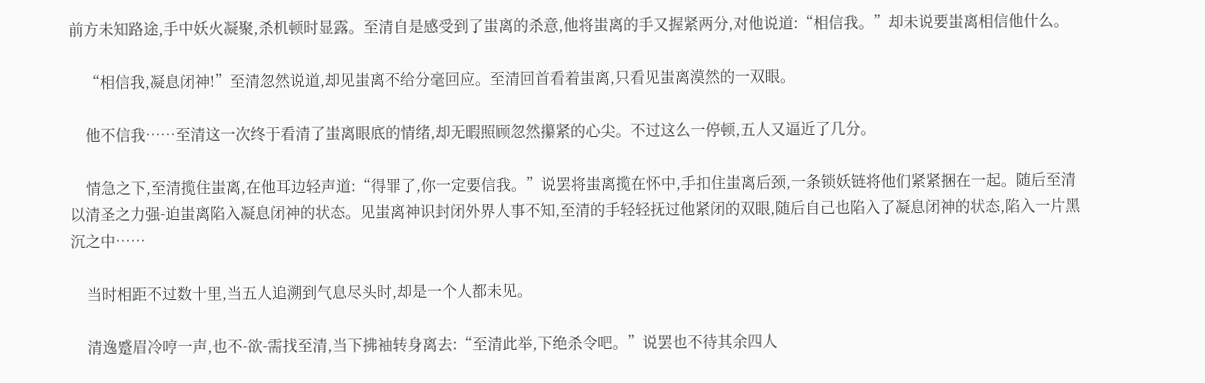前方未知路途,手中妖火凝聚,杀机顿时显露。至清自是感受到了蚩离的杀意,他将蚩离的手又握紧两分,对他说道:“相信我。”却未说要蚩离相信他什么。

    “相信我,凝息闭神!”至清忽然说道,却见蚩离不给分毫回应。至清回首看着蚩离,只看见蚩离漠然的一双眼。

    他不信我……至清这一次终于看清了蚩离眼底的情绪,却无暇照顾忽然攥紧的心尖。不过这么一停顿,五人又逼近了几分。

    情急之下,至清揽住蚩离,在他耳边轻声道:“得罪了,你一定要信我。”说罢将蚩离揽在怀中,手扣住蚩离后颈,一条锁妖链将他们紧紧捆在一起。随后至清以清圣之力强-迫蚩离陷入凝息闭神的状态。见蚩离神识封闭外界人事不知,至清的手轻轻抚过他紧闭的双眼,随后自己也陷入了凝息闭神的状态,陷入一片黑沉之中……

    当时相距不过数十里,当五人追溯到气息尽头时,却是一个人都未见。

    清逸蹙眉冷哼一声,也不-欲-需找至清,当下拂袖转身离去:“至清此举,下绝杀令吧。”说罢也不待其余四人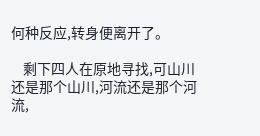何种反应,转身便离开了。

    剩下四人在原地寻找,可山川还是那个山川,河流还是那个河流,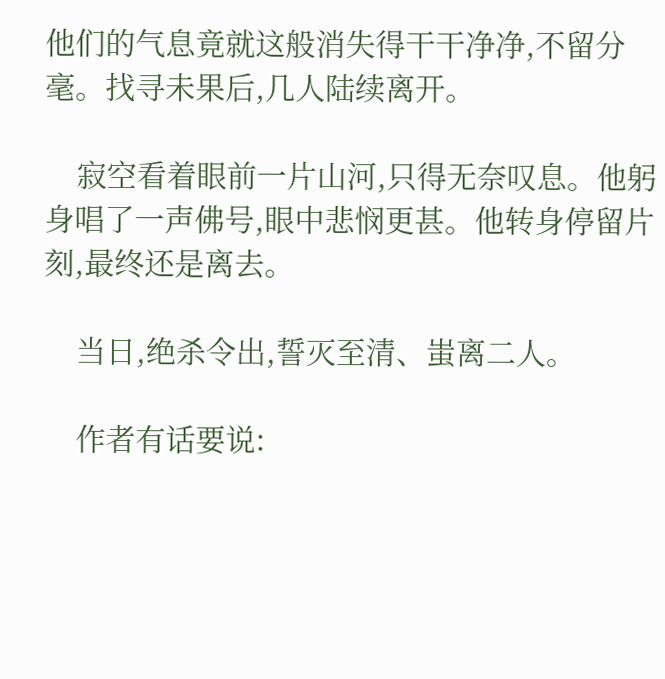他们的气息竟就这般消失得干干净净,不留分毫。找寻未果后,几人陆续离开。

    寂空看着眼前一片山河,只得无奈叹息。他躬身唱了一声佛号,眼中悲悯更甚。他转身停留片刻,最终还是离去。

    当日,绝杀令出,誓灭至清、蚩离二人。

    作者有话要说: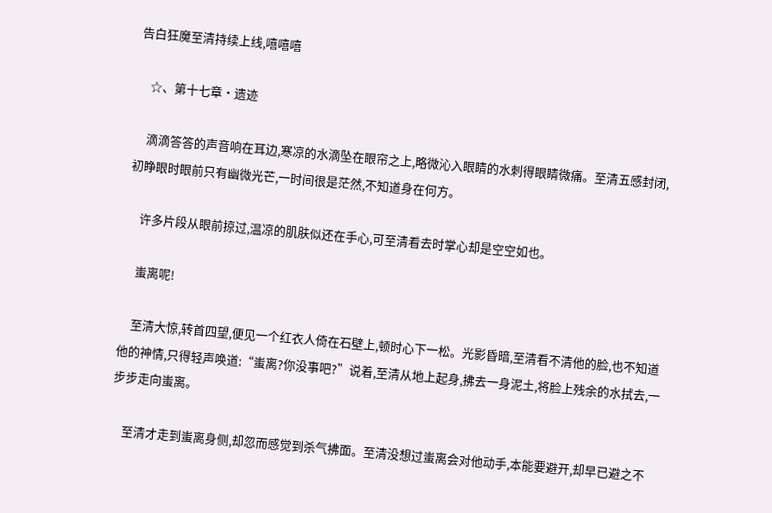告白狂魔至清持续上线,嘻嘻嘻

    ☆、第十七章·遗迹

    滴滴答答的声音响在耳边,寒凉的水滴坠在眼帘之上,略微沁入眼睛的水刺得眼睛微痛。至清五感封闭,初睁眼时眼前只有幽微光芒,一时间很是茫然,不知道身在何方。

    许多片段从眼前掠过,温凉的肌肤似还在手心,可至清看去时掌心却是空空如也。

    蚩离呢!

    至清大惊,转首四望,便见一个红衣人倚在石壁上,顿时心下一松。光影昏暗,至清看不清他的脸,也不知道他的神情,只得轻声唤道:“蚩离?你没事吧?”说着,至清从地上起身,拂去一身泥土,将脸上残余的水拭去,一步步走向蚩离。

    至清才走到蚩离身侧,却忽而感觉到杀气拂面。至清没想过蚩离会对他动手,本能要避开,却早已避之不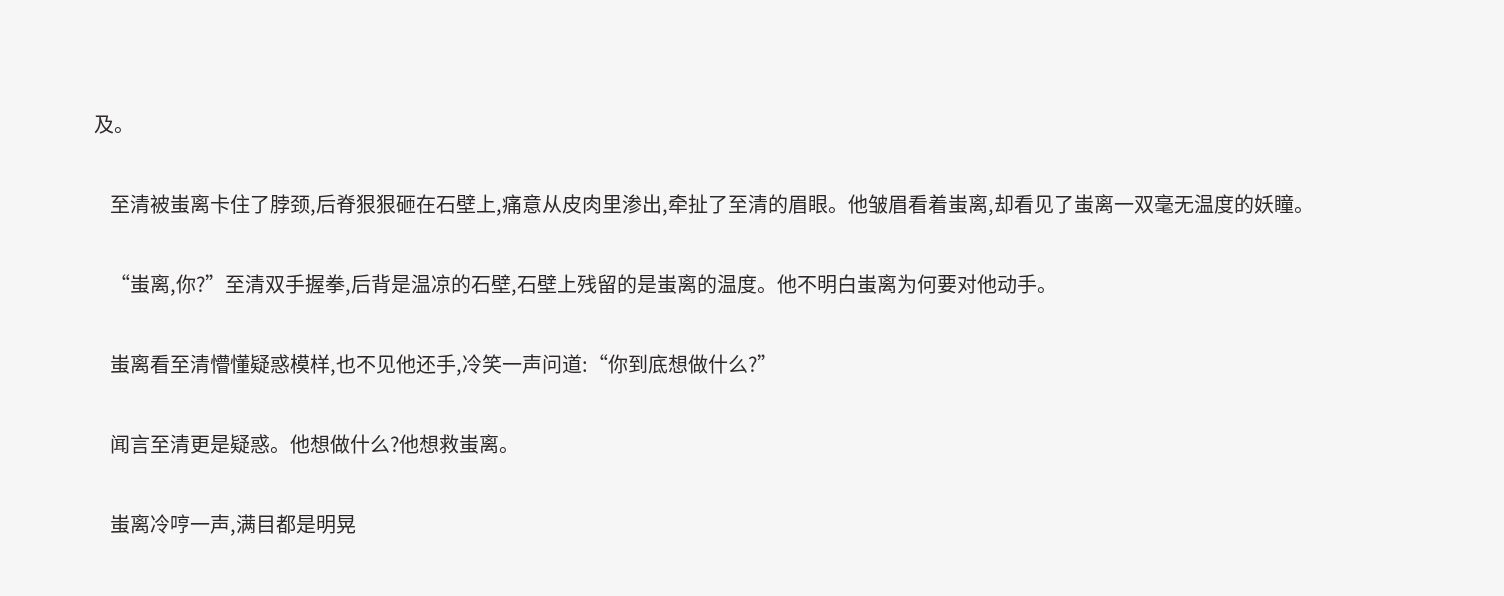及。

    至清被蚩离卡住了脖颈,后脊狠狠砸在石壁上,痛意从皮肉里渗出,牵扯了至清的眉眼。他皱眉看着蚩离,却看见了蚩离一双毫无温度的妖瞳。

    “蚩离,你?”至清双手握拳,后背是温凉的石壁,石壁上残留的是蚩离的温度。他不明白蚩离为何要对他动手。

    蚩离看至清懵懂疑惑模样,也不见他还手,冷笑一声问道:“你到底想做什么?”

    闻言至清更是疑惑。他想做什么?他想救蚩离。

    蚩离冷哼一声,满目都是明晃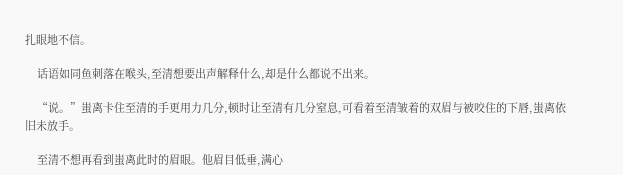扎眼地不信。

    话语如同鱼刺落在喉头,至清想要出声解释什么,却是什么都说不出来。

    “说。”蚩离卡住至清的手更用力几分,顿时让至清有几分窒息,可看着至清皱着的双眉与被咬住的下唇,蚩离依旧未放手。

    至清不想再看到蚩离此时的眉眼。他眉目低垂,满心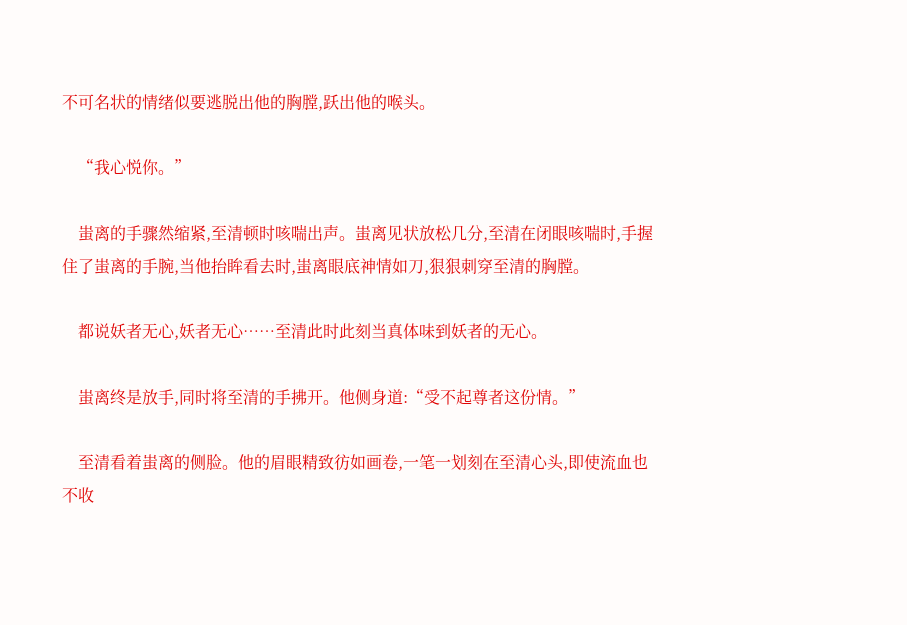不可名状的情绪似要逃脱出他的胸膛,跃出他的喉头。

    “我心悦你。”

    蚩离的手骤然缩紧,至清顿时咳喘出声。蚩离见状放松几分,至清在闭眼咳喘时,手握住了蚩离的手腕,当他抬眸看去时,蚩离眼底神情如刀,狠狠刺穿至清的胸膛。

    都说妖者无心,妖者无心……至清此时此刻当真体味到妖者的无心。

    蚩离终是放手,同时将至清的手拂开。他侧身道:“受不起尊者这份情。”

    至清看着蚩离的侧脸。他的眉眼精致彷如画卷,一笔一划刻在至清心头,即使流血也不收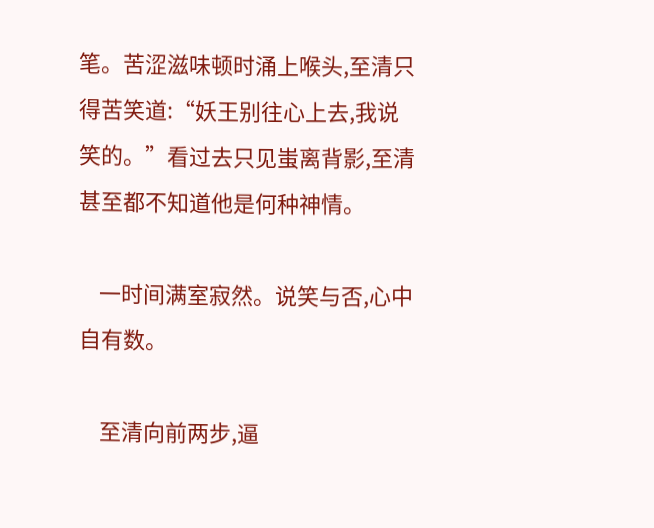笔。苦涩滋味顿时涌上喉头,至清只得苦笑道:“妖王别往心上去,我说笑的。”看过去只见蚩离背影,至清甚至都不知道他是何种神情。

    一时间满室寂然。说笑与否,心中自有数。

    至清向前两步,逼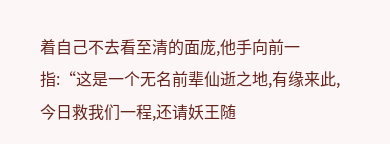着自己不去看至清的面庞,他手向前一指:“这是一个无名前辈仙逝之地,有缘来此,今日救我们一程,还请妖王随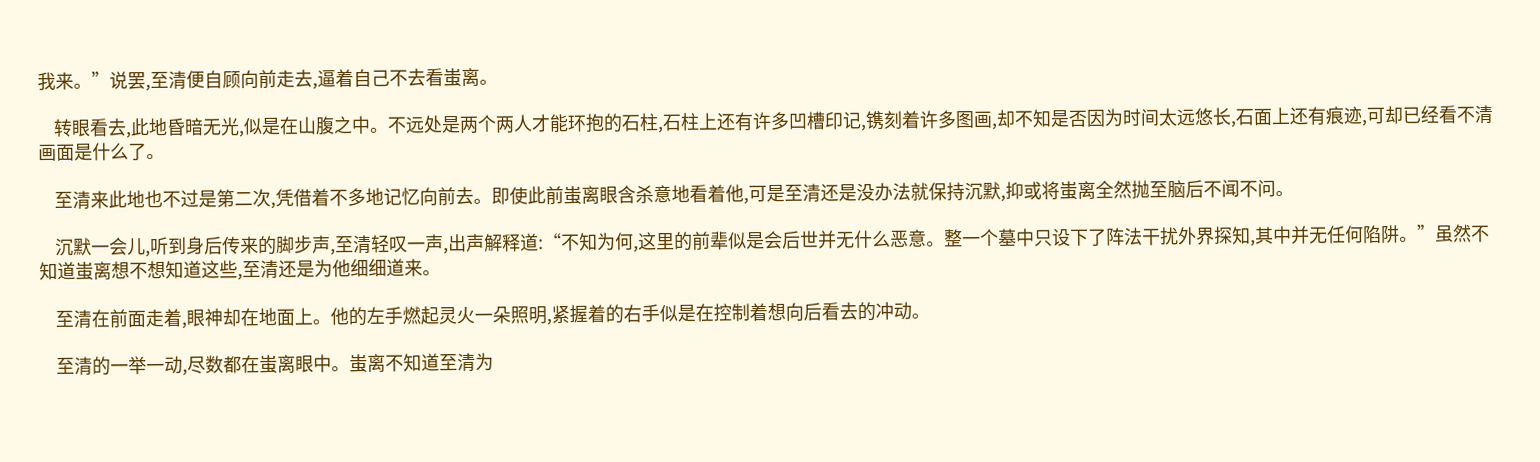我来。”说罢,至清便自顾向前走去,逼着自己不去看蚩离。

    转眼看去,此地昏暗无光,似是在山腹之中。不远处是两个两人才能环抱的石柱,石柱上还有许多凹槽印记,镌刻着许多图画,却不知是否因为时间太远悠长,石面上还有痕迹,可却已经看不清画面是什么了。

    至清来此地也不过是第二次,凭借着不多地记忆向前去。即使此前蚩离眼含杀意地看着他,可是至清还是没办法就保持沉默,抑或将蚩离全然抛至脑后不闻不问。

    沉默一会儿,听到身后传来的脚步声,至清轻叹一声,出声解释道:“不知为何,这里的前辈似是会后世并无什么恶意。整一个墓中只设下了阵法干扰外界探知,其中并无任何陷阱。”虽然不知道蚩离想不想知道这些,至清还是为他细细道来。

    至清在前面走着,眼神却在地面上。他的左手燃起灵火一朵照明,紧握着的右手似是在控制着想向后看去的冲动。

    至清的一举一动,尽数都在蚩离眼中。蚩离不知道至清为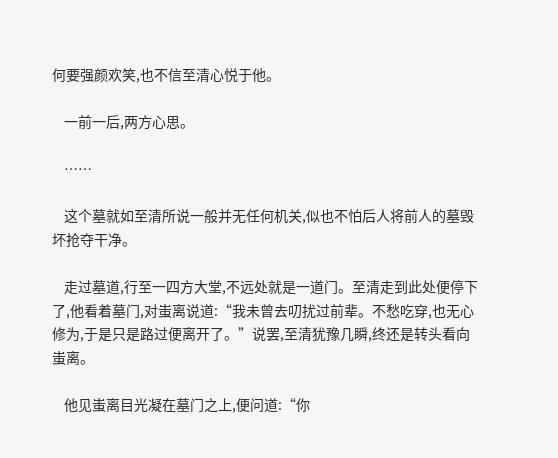何要强颜欢笑,也不信至清心悦于他。

    一前一后,两方心思。

    ……

    这个墓就如至清所说一般并无任何机关,似也不怕后人将前人的墓毁坏抢夺干净。

    走过墓道,行至一四方大堂,不远处就是一道门。至清走到此处便停下了,他看着墓门,对蚩离说道:“我未曾去叨扰过前辈。不愁吃穿,也无心修为,于是只是路过便离开了。”说罢,至清犹豫几瞬,终还是转头看向蚩离。

    他见蚩离目光凝在墓门之上,便问道:“你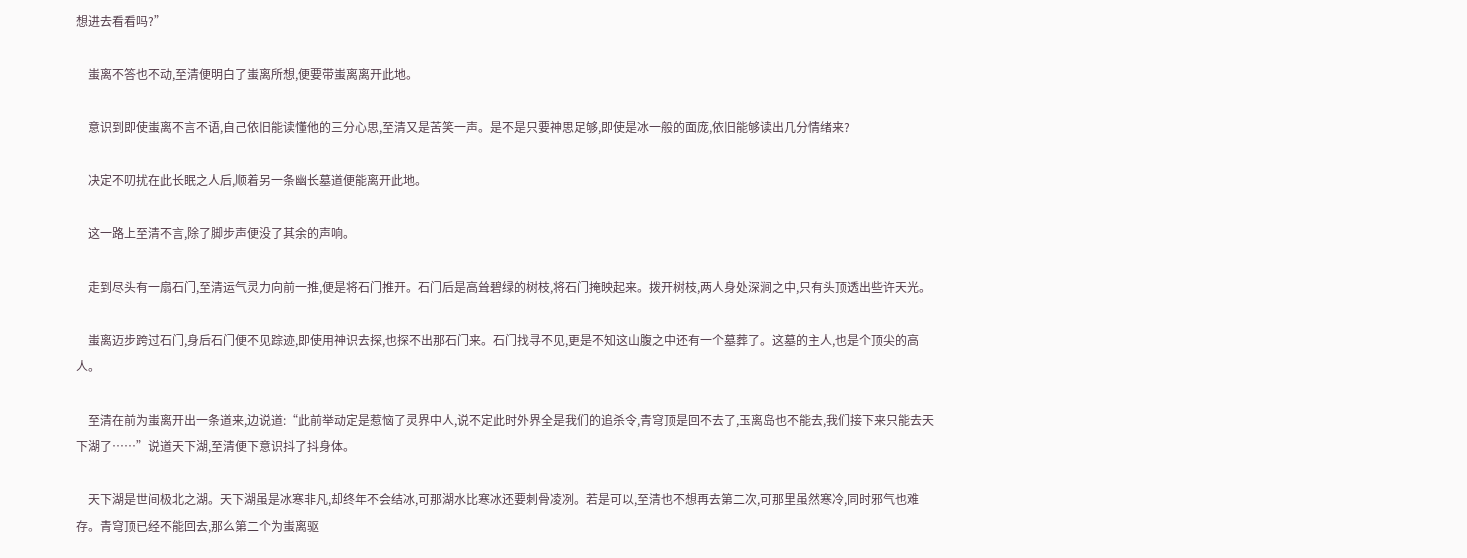想进去看看吗?”

    蚩离不答也不动,至清便明白了蚩离所想,便要带蚩离离开此地。

    意识到即使蚩离不言不语,自己依旧能读懂他的三分心思,至清又是苦笑一声。是不是只要神思足够,即使是冰一般的面庞,依旧能够读出几分情绪来?

    决定不叨扰在此长眠之人后,顺着另一条幽长墓道便能离开此地。

    这一路上至清不言,除了脚步声便没了其余的声响。

    走到尽头有一扇石门,至清运气灵力向前一推,便是将石门推开。石门后是高耸碧绿的树枝,将石门掩映起来。拨开树枝,两人身处深涧之中,只有头顶透出些许天光。

    蚩离迈步跨过石门,身后石门便不见踪迹,即使用神识去探,也探不出那石门来。石门找寻不见,更是不知这山腹之中还有一个墓葬了。这墓的主人,也是个顶尖的高人。

    至清在前为蚩离开出一条道来,边说道:“此前举动定是惹恼了灵界中人,说不定此时外界全是我们的追杀令,青穹顶是回不去了,玉离岛也不能去,我们接下来只能去天下湖了……”说道天下湖,至清便下意识抖了抖身体。

    天下湖是世间极北之湖。天下湖虽是冰寒非凡,却终年不会结冰,可那湖水比寒冰还要刺骨凌冽。若是可以,至清也不想再去第二次,可那里虽然寒冷,同时邪气也难存。青穹顶已经不能回去,那么第二个为蚩离驱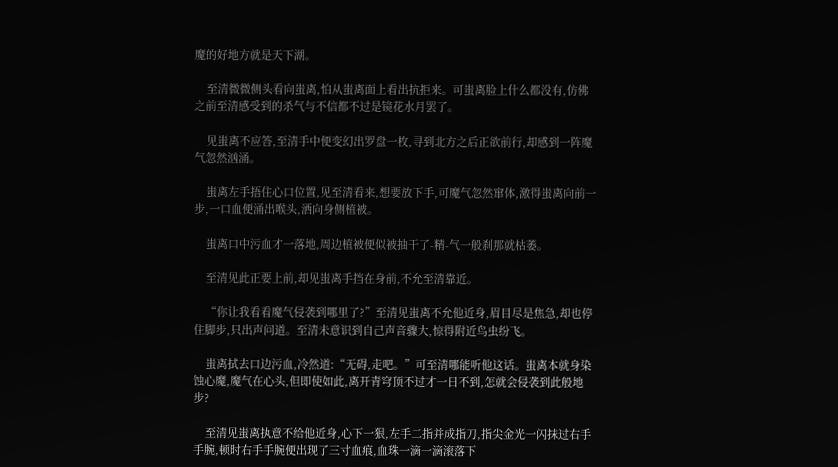魔的好地方就是天下湖。

    至清微微侧头看向蚩离,怕从蚩离面上看出抗拒来。可蚩离脸上什么都没有,仿佛之前至清感受到的杀气与不信都不过是镜花水月罢了。

    见蚩离不应答,至清手中便变幻出罗盘一枚,寻到北方之后正欲前行,却感到一阵魔气忽然汹涌。

    蚩离左手捂住心口位置,见至清看来,想要放下手,可魔气忽然窜体,激得蚩离向前一步,一口血便涌出喉头,洒向身侧植被。

    蚩离口中污血才一落地,周边植被便似被抽干了-精-气一般刹那就枯萎。

    至清见此正要上前,却见蚩离手挡在身前,不允至清靠近。

    “你让我看看魔气侵袭到哪里了?”至清见蚩离不允他近身,眉目尽是焦急,却也停住脚步,只出声问道。至清未意识到自己声音骤大,惊得附近鸟虫纷飞。

    蚩离拭去口边污血,冷然道:“无碍,走吧。”可至清哪能听他这话。蚩离本就身染蚀心魔,魔气在心头,但即使如此,离开青穹顶不过才一日不到,怎就会侵袭到此般地步?

    至清见蚩离执意不给他近身,心下一狠,左手二指并成指刀,指尖金光一闪抹过右手手腕,顿时右手手腕便出现了三寸血痕,血珠一滴一滴滚落下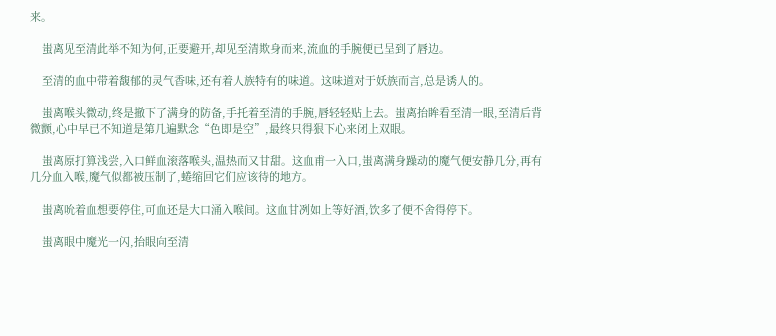来。

    蚩离见至清此举不知为何,正要避开,却见至清欺身而来,流血的手腕便已呈到了唇边。

    至清的血中带着馥郁的灵气香味,还有着人族特有的味道。这味道对于妖族而言,总是诱人的。

    蚩离喉头微动,终是撤下了满身的防备,手托着至清的手腕,唇轻轻贴上去。蚩离抬眸看至清一眼,至清后背微颤,心中早已不知道是第几遍默念“色即是空”,最终只得狠下心来闭上双眼。

    蚩离原打算浅尝,入口鲜血滚落喉头,温热而又甘甜。这血甫一入口,蚩离满身躁动的魔气便安静几分,再有几分血入喉,魔气似都被压制了,蜷缩回它们应该待的地方。

    蚩离吮着血想要停住,可血还是大口涌入喉间。这血甘冽如上等好酒,饮多了便不舍得停下。

    蚩离眼中魔光一闪,抬眼向至清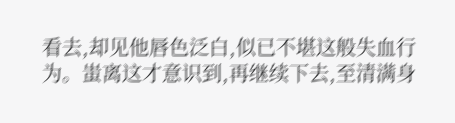看去,却见他唇色泛白,似已不堪这般失血行为。蚩离这才意识到,再继续下去,至清满身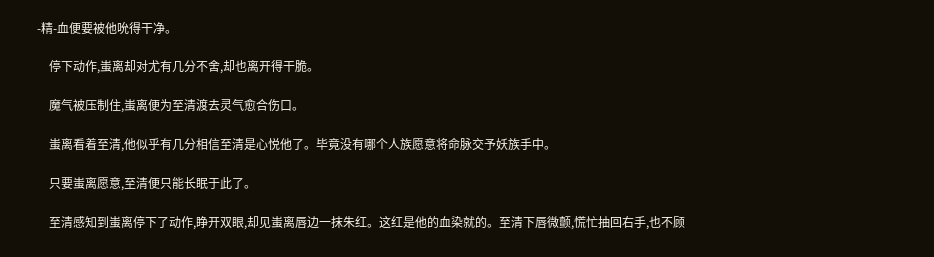-精-血便要被他吮得干净。

    停下动作,蚩离却对尤有几分不舍,却也离开得干脆。

    魔气被压制住,蚩离便为至清渡去灵气愈合伤口。

    蚩离看着至清,他似乎有几分相信至清是心悦他了。毕竟没有哪个人族愿意将命脉交予妖族手中。

    只要蚩离愿意,至清便只能长眠于此了。

    至清感知到蚩离停下了动作,睁开双眼,却见蚩离唇边一抹朱红。这红是他的血染就的。至清下唇微颤,慌忙抽回右手,也不顾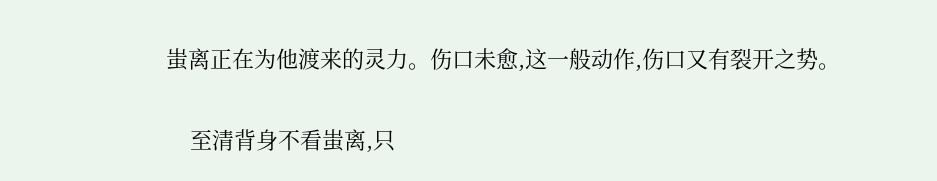蚩离正在为他渡来的灵力。伤口未愈,这一般动作,伤口又有裂开之势。

    至清背身不看蚩离,只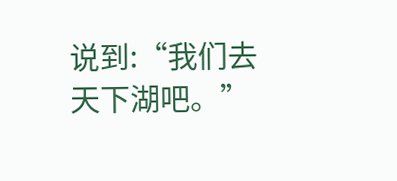说到:“我们去天下湖吧。”